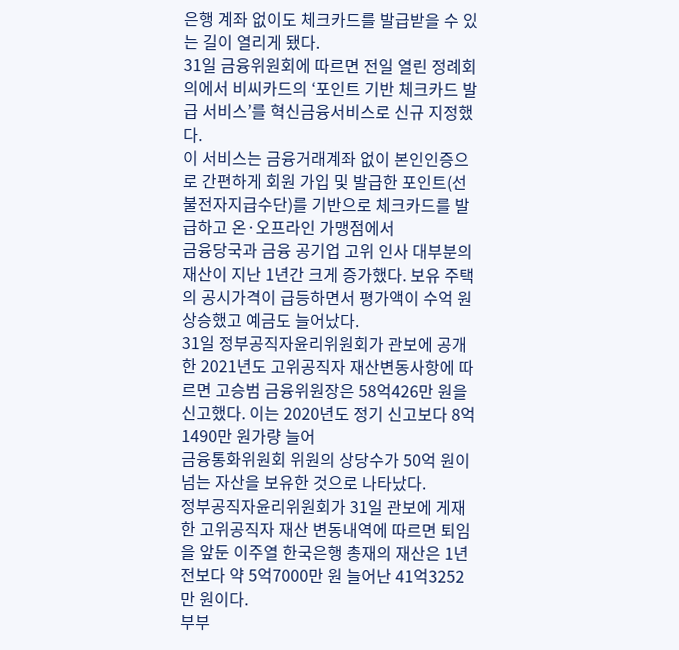은행 계좌 없이도 체크카드를 발급받을 수 있는 길이 열리게 됐다.
31일 금융위원회에 따르면 전일 열린 정례회의에서 비씨카드의 ‘포인트 기반 체크카드 발급 서비스’를 혁신금융서비스로 신규 지정했다.
이 서비스는 금융거래계좌 없이 본인인증으로 간편하게 회원 가입 및 발급한 포인트(선불전자지급수단)를 기반으로 체크카드를 발급하고 온·오프라인 가맹점에서
금융당국과 금융 공기업 고위 인사 대부분의 재산이 지난 1년간 크게 증가했다. 보유 주택의 공시가격이 급등하면서 평가액이 수억 원 상승했고 예금도 늘어났다.
31일 정부공직자윤리위원회가 관보에 공개한 2021년도 고위공직자 재산변동사항에 따르면 고승범 금융위원장은 58억426만 원을 신고했다. 이는 2020년도 정기 신고보다 8억1490만 원가량 늘어
금융통화위원회 위원의 상당수가 50억 원이 넘는 자산을 보유한 것으로 나타났다.
정부공직자윤리위원회가 31일 관보에 게재한 고위공직자 재산 변동내역에 따르면 퇴임을 앞둔 이주열 한국은행 총재의 재산은 1년 전보다 약 5억7000만 원 늘어난 41억3252만 원이다.
부부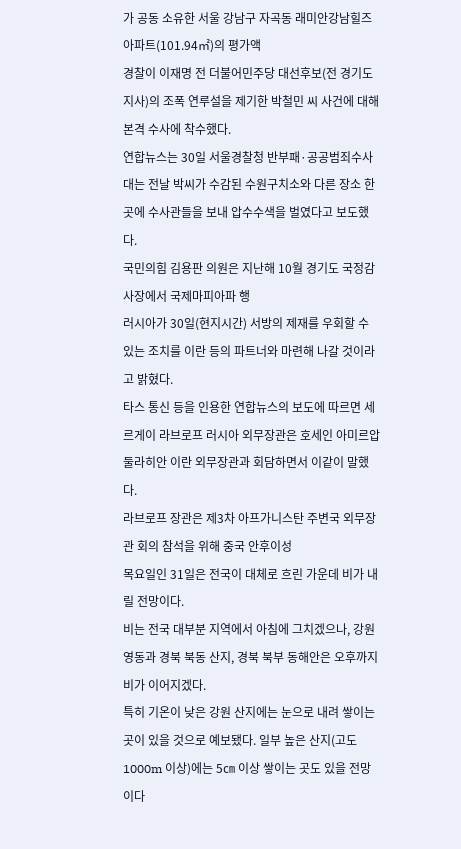가 공동 소유한 서울 강남구 자곡동 래미안강남힐즈 아파트(101.94㎡)의 평가액
경찰이 이재명 전 더불어민주당 대선후보(전 경기도지사)의 조폭 연루설을 제기한 박철민 씨 사건에 대해 본격 수사에 착수했다.
연합뉴스는 30일 서울경찰청 반부패·공공범죄수사대는 전날 박씨가 수감된 수원구치소와 다른 장소 한 곳에 수사관들을 보내 압수수색을 벌였다고 보도했다.
국민의힘 김용판 의원은 지난해 10월 경기도 국정감사장에서 국제마피아파 행
러시아가 30일(현지시간) 서방의 제재를 우회할 수 있는 조치를 이란 등의 파트너와 마련해 나갈 것이라고 밝혔다.
타스 통신 등을 인용한 연합뉴스의 보도에 따르면 세르게이 라브로프 러시아 외무장관은 호세인 아미르압둘라히안 이란 외무장관과 회담하면서 이같이 말했다.
라브로프 장관은 제3차 아프가니스탄 주변국 외무장관 회의 참석을 위해 중국 안후이성
목요일인 31일은 전국이 대체로 흐린 가운데 비가 내릴 전망이다.
비는 전국 대부분 지역에서 아침에 그치겠으나, 강원 영동과 경북 북동 산지, 경북 북부 동해안은 오후까지 비가 이어지겠다.
특히 기온이 낮은 강원 산지에는 눈으로 내려 쌓이는 곳이 있을 것으로 예보됐다. 일부 높은 산지(고도 1000m 이상)에는 5㎝ 이상 쌓이는 곳도 있을 전망이다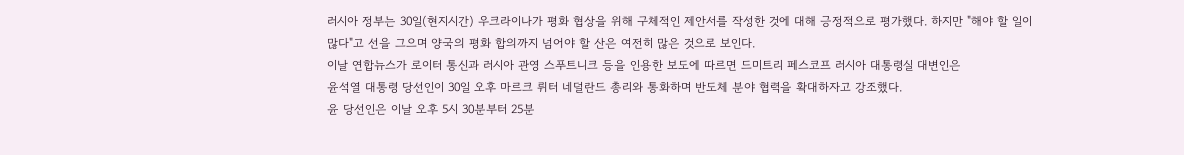러시아 정부는 30일(현지시간) 우크라이나가 평화 협상을 위해 구체적인 제안서를 작성한 것에 대해 긍정적으로 평가했다. 하지만 "해야 할 일이 많다"고 선을 그으며 양국의 평화 합의까지 넘어야 할 산은 여전히 많은 것으로 보인다.
이날 연합뉴스가 로이터 통신과 러시아 관영 스푸트니크 등을 인용한 보도에 따르면 드미트리 페스코프 러시아 대통령실 대변인은
윤석열 대통령 당선인이 30일 오후 마르크 뤼터 네덜란드 총리와 통화하며 반도체 분야 협력을 확대하자고 강조했다.
윤 당선인은 이날 오후 5시 30분부터 25분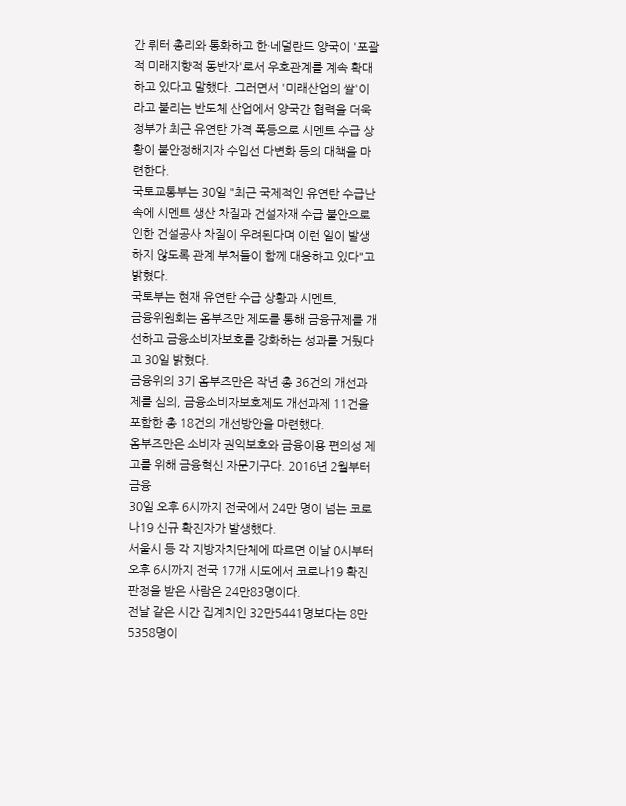간 뤼터 총리와 통화하고 한·네덜란드 양국이 '포괄적 미래지향적 동반자'로서 우호관계를 계속 확대하고 있다고 말했다. 그러면서 '미래산업의 쌀'이라고 불리는 반도체 산업에서 양국간 협력을 더욱
정부가 최근 유연탄 가격 폭등으로 시멘트 수급 상황이 불안정해지자 수입선 다변화 등의 대책을 마련한다.
국토교통부는 30일 "최근 국제적인 유연탄 수급난 속에 시멘트 생산 차질과 건설자재 수급 불안으로 인한 건설공사 차질이 우려된다며 이런 일이 발생하지 않도록 관계 부처들이 함께 대응하고 있다"고 밝혔다.
국토부는 현재 유연탄 수급 상황과 시멘트,
금융위원회는 옴부즈만 제도를 통해 금융규제를 개선하고 금융소비자보호를 강화하는 성과를 거뒀다고 30일 밝혔다.
금융위의 3기 옴부즈만은 작년 총 36건의 개선과제를 심의, 금융소비자보호제도 개선과제 11건을 포함한 총 18건의 개선방안을 마련했다.
옴부즈만은 소비자 권익보호와 금융이용 편의성 제고를 위해 금융혁신 자문기구다. 2016년 2월부터 금융
30일 오후 6시까지 전국에서 24만 명이 넘는 코로나19 신규 확진자가 발생했다.
서울시 등 각 지방자치단체에 따르면 이날 0시부터 오후 6시까지 전국 17개 시도에서 코로나19 확진 판정을 받은 사람은 24만83명이다.
전날 같은 시간 집계치인 32만5441명보다는 8만5358명이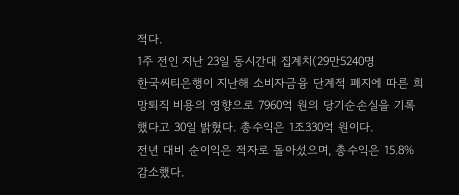적다.
1주 전인 지난 23일 동시간대 집계치(29만5240명
한국씨티은행이 지난해 소비자금융 단계적 폐지에 따른 희망퇴직 비용의 영향으로 7960억 원의 당기순손실을 기록했다고 30일 밝혔다. 총수익은 1조330억 원이다.
전년 대비 순이익은 적자로 돌아섰으며, 총수익은 15.8% 감소했다.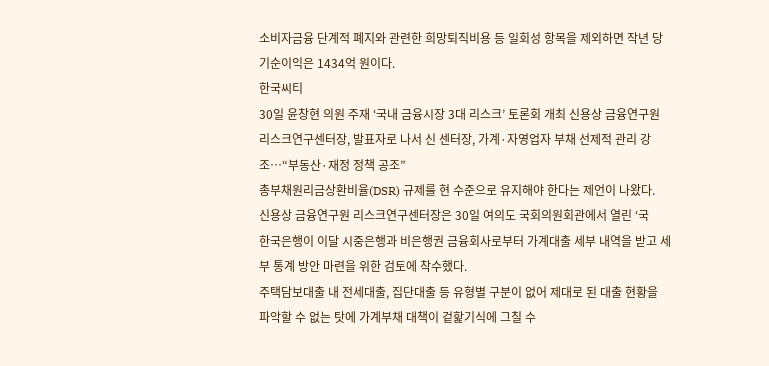소비자금융 단계적 폐지와 관련한 희망퇴직비용 등 일회성 항목을 제외하면 작년 당기순이익은 1434억 원이다.
한국씨티
30일 윤창현 의원 주재 ‘국내 금융시장 3대 리스크’ 토론회 개최 신용상 금융연구원 리스크연구센터장, 발표자로 나서 신 센터장, 가계·자영업자 부채 선제적 관리 강조…“부동산·재정 정책 공조”
총부채원리금상환비율(DSR) 규제를 현 수준으로 유지해야 한다는 제언이 나왔다.
신용상 금융연구원 리스크연구센터장은 30일 여의도 국회의원회관에서 열린 ‘국
한국은행이 이달 시중은행과 비은행권 금융회사로부터 가계대출 세부 내역을 받고 세부 통계 방안 마련을 위한 검토에 착수했다.
주택담보대출 내 전세대출, 집단대출 등 유형별 구분이 없어 제대로 된 대출 현황을 파악할 수 없는 탓에 가계부채 대책이 겉핥기식에 그칠 수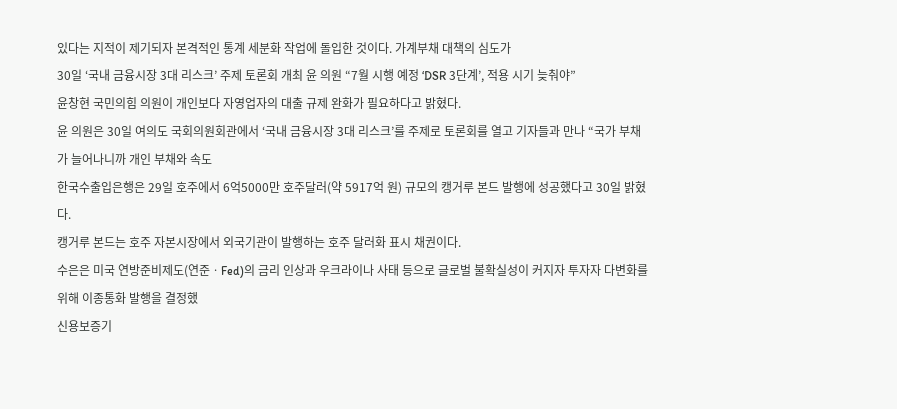있다는 지적이 제기되자 본격적인 통계 세분화 작업에 돌입한 것이다. 가계부채 대책의 심도가
30일 ‘국내 금융시장 3대 리스크’ 주제 토론회 개최 윤 의원 “7월 시행 예정 ‘DSR 3단계’, 적용 시기 늦춰야”
윤창현 국민의힘 의원이 개인보다 자영업자의 대출 규제 완화가 필요하다고 밝혔다.
윤 의원은 30일 여의도 국회의원회관에서 ‘국내 금융시장 3대 리스크’를 주제로 토론회를 열고 기자들과 만나 “국가 부채가 늘어나니까 개인 부채와 속도
한국수출입은행은 29일 호주에서 6억5000만 호주달러(약 5917억 원) 규모의 캥거루 본드 발행에 성공했다고 30일 밝혔다.
캥거루 본드는 호주 자본시장에서 외국기관이 발행하는 호주 달러화 표시 채권이다.
수은은 미국 연방준비제도(연준ㆍFed)의 금리 인상과 우크라이나 사태 등으로 글로벌 불확실성이 커지자 투자자 다변화를 위해 이종통화 발행을 결정했
신용보증기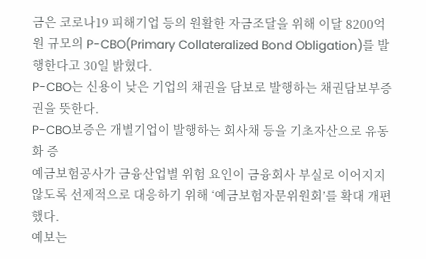금은 코로나19 피해기업 등의 원활한 자금조달을 위해 이달 8200억 원 규모의 P-CBO(Primary Collateralized Bond Obligation)를 발행한다고 30일 밝혔다.
P-CBO는 신용이 낮은 기업의 채권을 담보로 발행하는 채권담보부증권을 뜻한다.
P-CBO보증은 개별기업이 발행하는 회사채 등을 기초자산으로 유동화 증
예금보험공사가 금융산업별 위험 요인이 금융회사 부실로 이어지지 않도록 선제적으로 대응하기 위해 ‘예금보험자문위원회’를 확대 개편했다.
예보는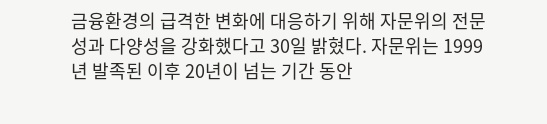금융환경의 급격한 변화에 대응하기 위해 자문위의 전문성과 다양성을 강화했다고 30일 밝혔다. 자문위는 1999년 발족된 이후 20년이 넘는 기간 동안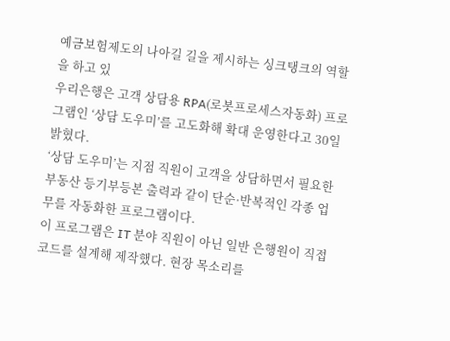예금보험제도의 나아길 길을 제시하는 싱크탱크의 역할을 하고 있
우리은행은 고객 상담용 RPA(로봇프로세스자동화) 프로그램인 ‘상담 도우미’를 고도화해 확대 운영한다고 30일 밝혔다.
‘상담 도우미’는 지점 직원이 고객을 상담하면서 필요한 부동산 등기부등본 출력과 같이 단순·반복적인 각종 업무를 자동화한 프로그램이다.
이 프로그램은 IT 분야 직원이 아닌 일반 은행원이 직접 코드를 설계해 제작했다. 현장 목소리를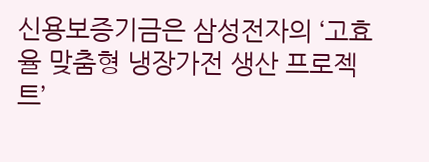신용보증기금은 삼성전자의 ‘고효율 맞춤형 냉장가전 생산 프로젝트’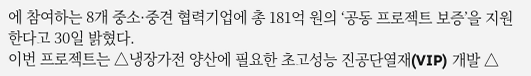에 참여하는 8개 중소·중견 협력기업에 총 181억 원의 ‘공동 프로젝트 보증’을 지원한다고 30일 밝혔다.
이번 프로젝트는 △냉장가전 양산에 필요한 초고성능 진공단열재(VIP) 개발 △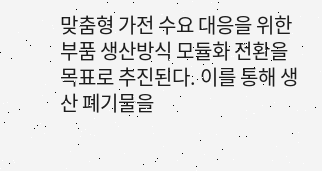맞춤형 가전 수요 대응을 위한 부품 생산방식 모듈화 전환을 목표로 추진된다. 이를 통해 생산 폐기물을